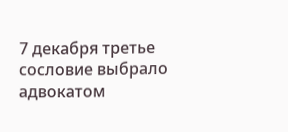7 декабря третье сословие выбрало адвокатом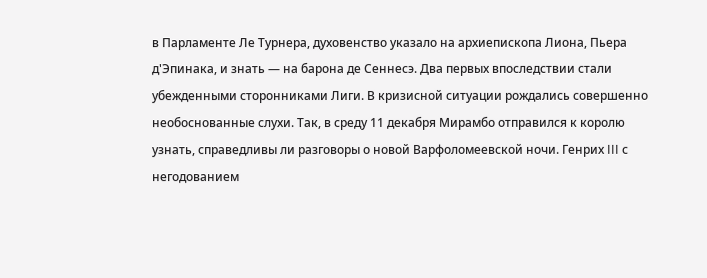в Парламенте Ле Турнера, духовенство указало на архиепископа Лиона, Пьера д'Эпинака, и знать — на барона де Сеннесэ. Два первых впоследствии стали убежденными сторонниками Лиги. В кризисной ситуации рождались совершенно необоснованные слухи. Так, в среду 11 декабря Мирамбо отправился к королю узнать, справедливы ли разговоры о новой Варфоломеевской ночи. Генрих III с негодованием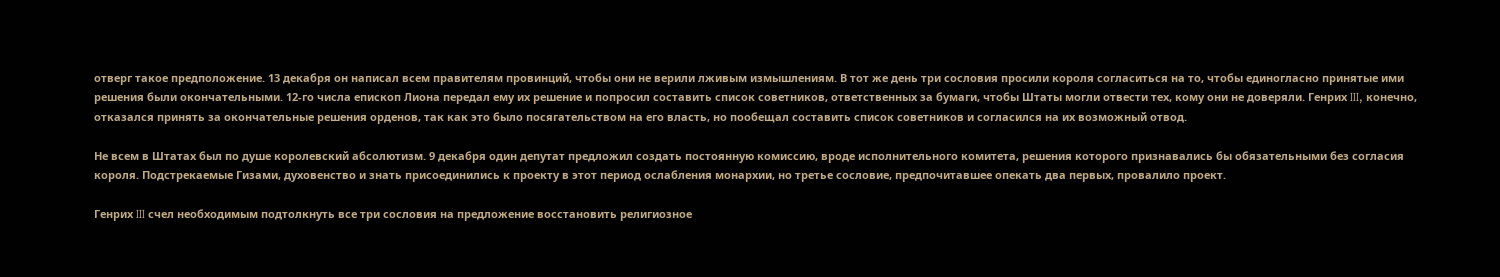отверг такое предположение. 13 декабря он написал всем правителям провинций, чтобы они не верили лживым измышлениям. В тот же день три сословия просили короля согласиться на то, чтобы единогласно принятые ими решения были окончательными. 12-го числа епископ Лиона передал ему их решение и попросил составить список советников, ответственных за бумаги, чтобы Штаты могли отвести тех, кому они не доверяли. Генрих III, конечно, отказался принять за окончательные решения орденов, так как это было посягательством на его власть, но пообещал составить список советников и согласился на их возможный отвод.

Не всем в Штатах был по душе королевский абсолютизм. 9 декабря один депутат предложил создать постоянную комиссию, вроде исполнительного комитета, решения которого признавались бы обязательными без согласия короля. Подстрекаемые Гизами, духовенство и знать присоединились к проекту в этот период ослабления монархии, но третье сословие, предпочитавшее опекать два первых, провалило проект.

Генрих III счел необходимым подтолкнуть все три сословия на предложение восстановить религиозное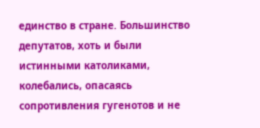единство в стране. Большинство депутатов, хоть и были истинными католиками, колебались, опасаясь сопротивления гугенотов и не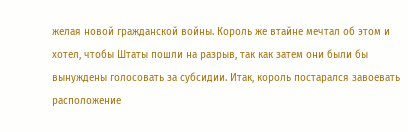желая новой гражданской войны. Король же втайне мечтал об этом и хотел, чтобы Штаты пошли на разрыв, так как затем они были бы вынуждены голосовать за субсидии. Итак, король постарался завоевать расположение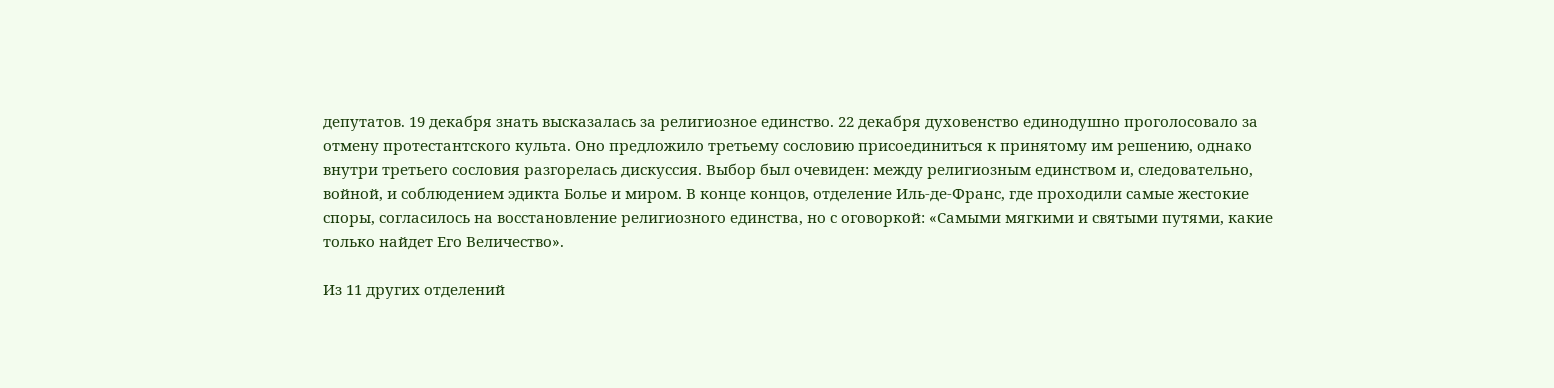депутатов. 19 декабря знать высказалась за религиозное единство. 22 декабря духовенство единодушно проголосовало за отмену протестантского культа. Оно предложило третьему сословию присоединиться к принятому им решению, однако внутри третьего сословия разгорелась дискуссия. Выбор был очевиден: между религиозным единством и, следовательно, войной, и соблюдением эдикта Болье и миром. В конце концов, отделение Иль-де-Франс, где проходили самые жестокие споры, согласилось на восстановление религиозного единства, но с оговоркой: «Самыми мягкими и святыми путями, какие только найдет Его Величество».

Из 11 других отделений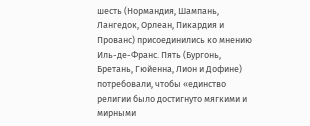шесть (Нормандия, Шампань, Лангедок, Орлеан, Пикардия и Прованс) присоединились ко мнению Иль-де-Франс. Пять (Бургонь, Бретань, Гюйенна, Лион и Дофине) потребовали, чтобы «единство религии было достигнуто мягкими и мирными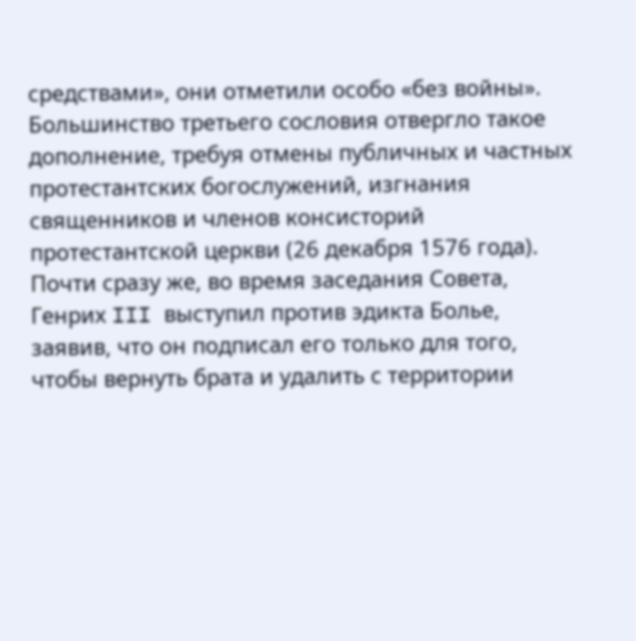средствами», они отметили особо «без войны». Большинство третьего сословия отвергло такое дополнение, требуя отмены публичных и частных протестантских богослужений, изгнания священников и членов консисторий протестантской церкви (26 декабря 1576 года). Почти сразу же, во время заседания Совета, Генрих III выступил против эдикта Болье, заявив, что он подписал его только для того, чтобы вернуть брата и удалить с территории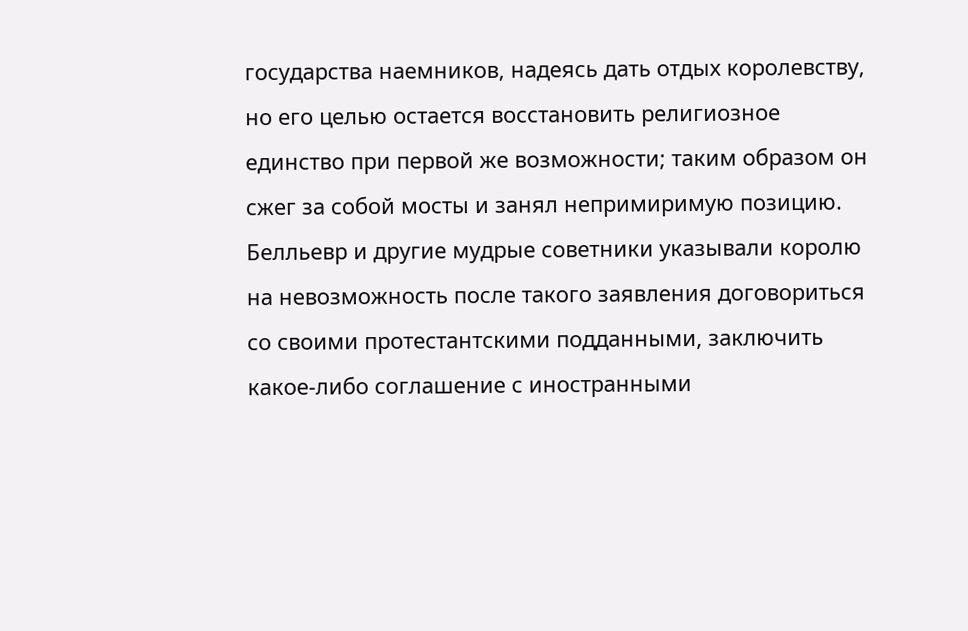государства наемников, надеясь дать отдых королевству, но его целью остается восстановить религиозное единство при первой же возможности; таким образом он сжег за собой мосты и занял непримиримую позицию. Белльевр и другие мудрые советники указывали королю на невозможность после такого заявления договориться со своими протестантскими подданными, заключить какое-либо соглашение с иностранными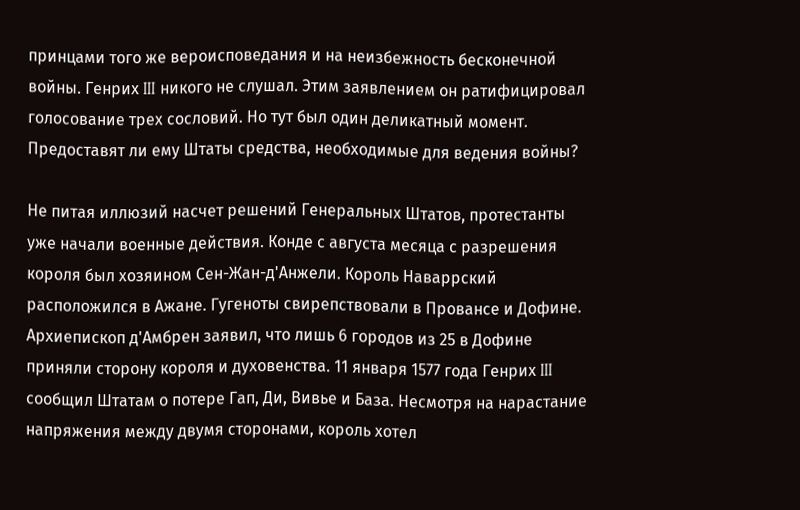принцами того же вероисповедания и на неизбежность бесконечной войны. Генрих III никого не слушал. Этим заявлением он ратифицировал голосование трех сословий. Но тут был один деликатный момент. Предоставят ли ему Штаты средства, необходимые для ведения войны?

Не питая иллюзий насчет решений Генеральных Штатов, протестанты уже начали военные действия. Конде с августа месяца с разрешения короля был хозяином Сен-Жан-д'Анжели. Король Наваррский расположился в Ажане. Гугеноты свирепствовали в Провансе и Дофине. Архиепископ д'Амбрен заявил, что лишь 6 городов из 25 в Дофине приняли сторону короля и духовенства. 11 января 1577 года Генрих III сообщил Штатам о потере Гап, Ди, Вивье и База. Несмотря на нарастание напряжения между двумя сторонами, король хотел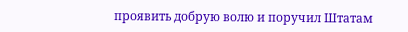проявить добрую волю и поручил Штатам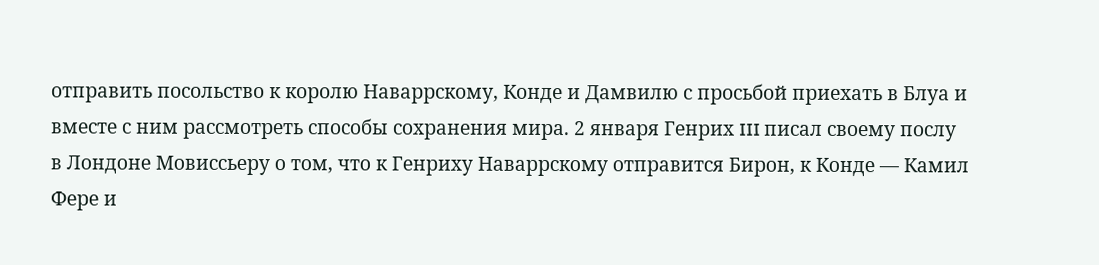отправить посольство к королю Наваррскому, Конде и Дамвилю с просьбой приехать в Блуа и вместе с ним рассмотреть способы сохранения мира. 2 января Генрих III писал своему послу в Лондоне Мовиссьеру о том, что к Генриху Наваррскому отправится Бирон, к Конде — Камил Фере и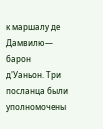к маршалу де Дамвилю— барон д'Уаньон. Три посланца были уполномочены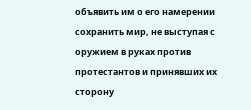объявить им о его намерении сохранить мир, не выступая с оружием в руках против протестантов и принявших их сторону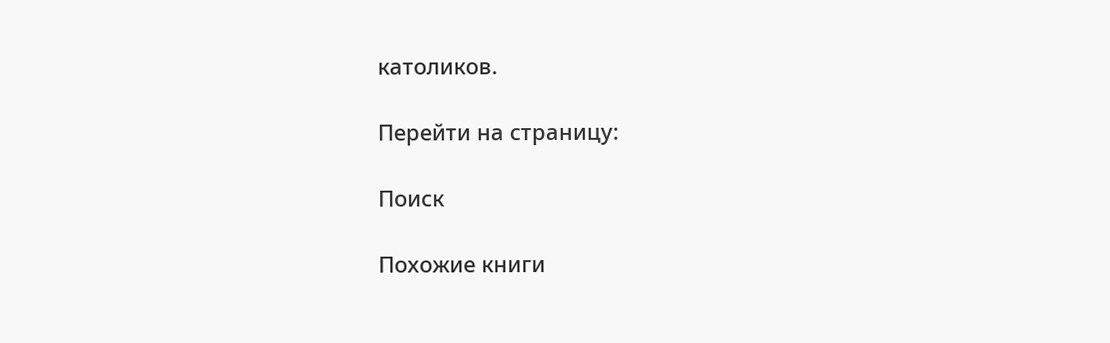католиков.

Перейти на страницу:

Поиск

Похожие книги